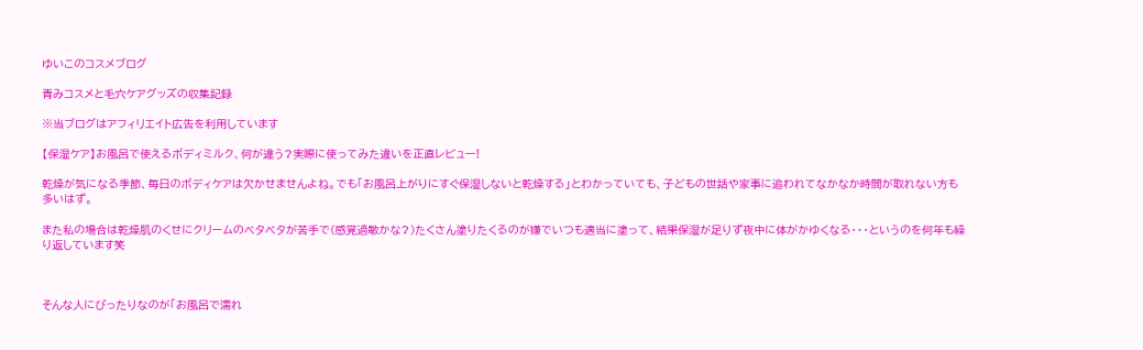ゆいこのコスメブログ

青みコスメと毛穴ケアグッズの収集記録

※当ブログはアフィリエイト広告を利用しています

【保湿ケア】お風呂で使えるボディミルク、何が違う?実際に使ってみた違いを正直レビュー!

乾燥が気になる季節、毎日のボディケアは欠かせませんよね。でも「お風呂上がりにすぐ保湿しないと乾燥する」とわかっていても、子どもの世話や家事に追われてなかなか時間が取れない方も多いはず。

また私の場合は乾燥肌のくせにクリームのベタベタが苦手で(感覚過敏かな?)たくさん塗りたくるのが嫌でいつも適当に塗って、結果保湿が足りず夜中に体がかゆくなる・・・というのを何年も繰り返しています笑



そんな人にぴったりなのが「お風呂で濡れ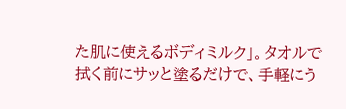た肌に使えるボディミルク」。タオルで拭く前にサッと塗るだけで、手軽にう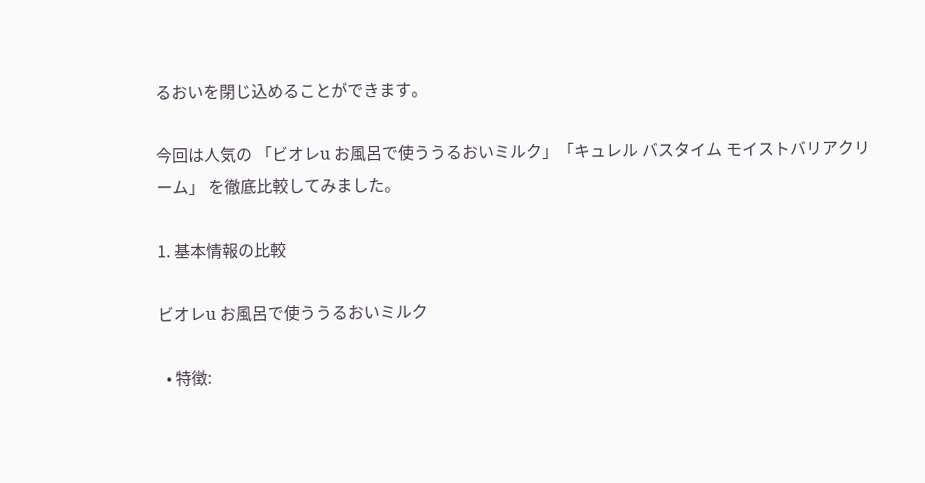るおいを閉じ込めることができます。

今回は人気の 「ビオレu お風呂で使ううるおいミルク」「キュレル バスタイム モイストバリアクリーム」 を徹底比較してみました。

1. 基本情報の比較

ビオレu お風呂で使ううるおいミルク

  • 特徴: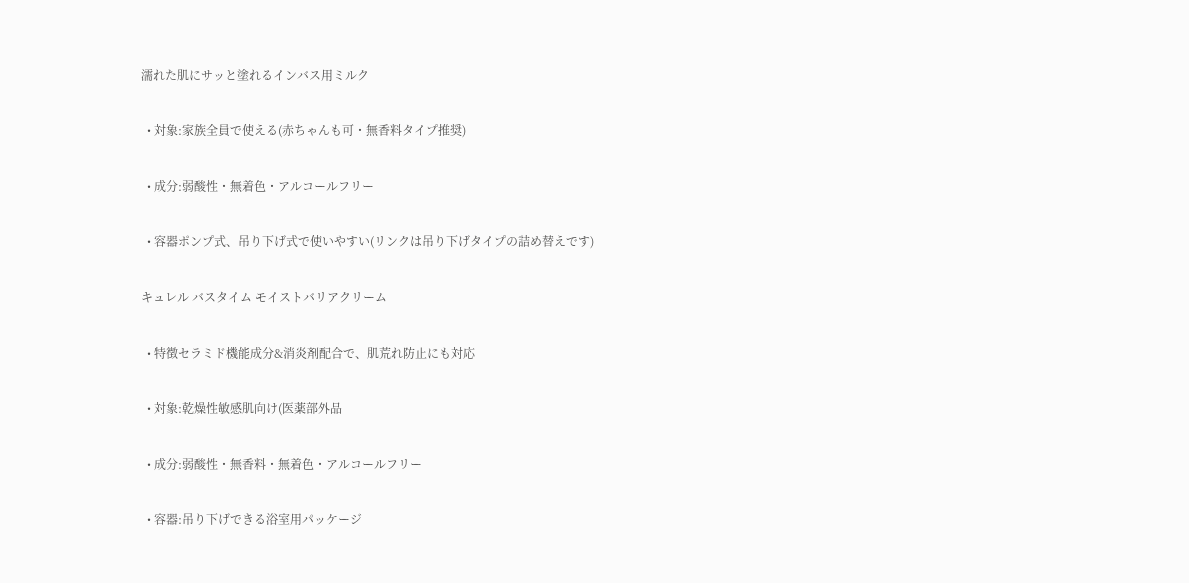濡れた肌にサッと塗れるインバス用ミルク

  • 対象:家族全員で使える(赤ちゃんも可・無香料タイプ推奨)

  • 成分:弱酸性・無着色・アルコールフリー

  • 容器ポンプ式、吊り下げ式で使いやすい(リンクは吊り下げタイプの詰め替えです)

キュレル バスタイム モイストバリアクリーム

  • 特徴セラミド機能成分&消炎剤配合で、肌荒れ防止にも対応

  • 対象:乾燥性敏感肌向け(医薬部外品

  • 成分:弱酸性・無香料・無着色・アルコールフリー

  • 容器:吊り下げできる浴室用パッケージ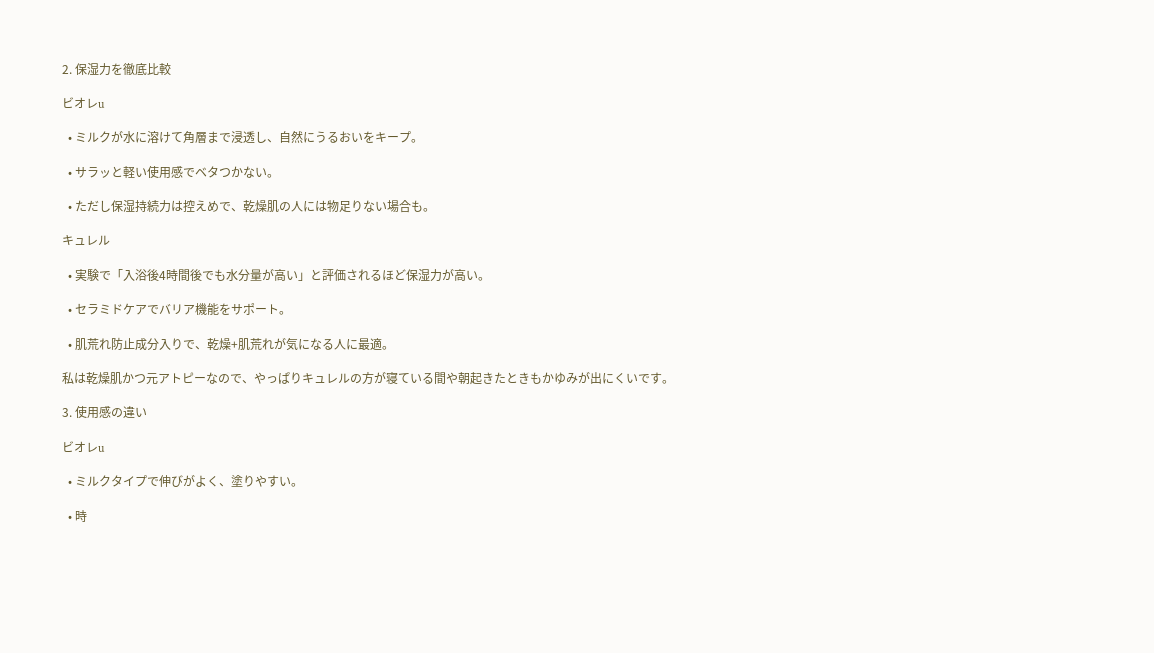2. 保湿力を徹底比較

ビオレu

  • ミルクが水に溶けて角層まで浸透し、自然にうるおいをキープ。

  • サラッと軽い使用感でベタつかない。

  • ただし保湿持続力は控えめで、乾燥肌の人には物足りない場合も。

キュレル

  • 実験で「入浴後4時間後でも水分量が高い」と評価されるほど保湿力が高い。

  • セラミドケアでバリア機能をサポート。

  • 肌荒れ防止成分入りで、乾燥+肌荒れが気になる人に最適。

私は乾燥肌かつ元アトピーなので、やっぱりキュレルの方が寝ている間や朝起きたときもかゆみが出にくいです。

3. 使用感の違い

ビオレu

  • ミルクタイプで伸びがよく、塗りやすい。

  • 時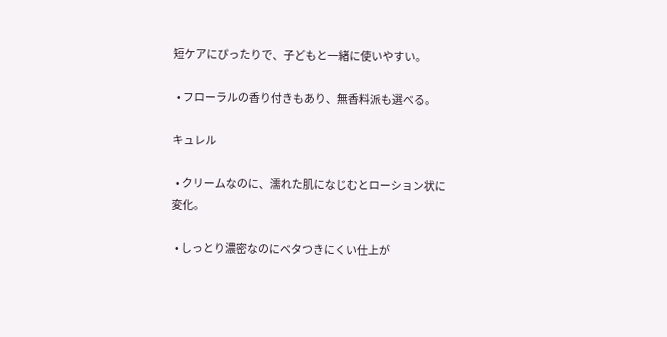短ケアにぴったりで、子どもと一緒に使いやすい。

  • フローラルの香り付きもあり、無香料派も選べる。

キュレル

  • クリームなのに、濡れた肌になじむとローション状に変化。

  • しっとり濃密なのにベタつきにくい仕上が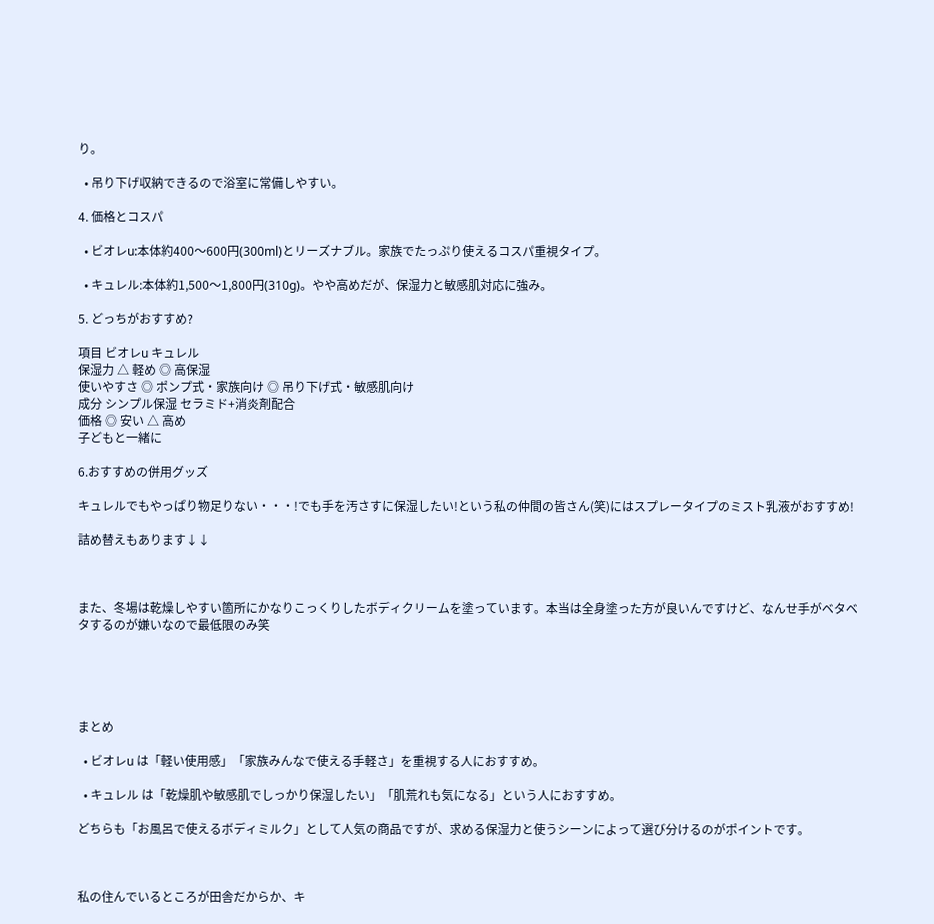り。

  • 吊り下げ収納できるので浴室に常備しやすい。

4. 価格とコスパ

  • ビオレu:本体約400〜600円(300ml)とリーズナブル。家族でたっぷり使えるコスパ重視タイプ。

  • キュレル:本体約1,500〜1,800円(310g)。やや高めだが、保湿力と敏感肌対応に強み。

5. どっちがおすすめ?

項目 ビオレu キュレル
保湿力 △ 軽め ◎ 高保湿
使いやすさ ◎ ポンプ式・家族向け ◎ 吊り下げ式・敏感肌向け
成分 シンプル保湿 セラミド+消炎剤配合
価格 ◎ 安い △ 高め
子どもと一緒に

6.おすすめの併用グッズ

キュレルでもやっぱり物足りない・・・!でも手を汚さすに保湿したい!という私の仲間の皆さん(笑)にはスプレータイプのミスト乳液がおすすめ!

詰め替えもあります↓↓



また、冬場は乾燥しやすい箇所にかなりこっくりしたボディクリームを塗っています。本当は全身塗った方が良いんですけど、なんせ手がベタベタするのが嫌いなので最低限のみ笑





まとめ

  • ビオレu は「軽い使用感」「家族みんなで使える手軽さ」を重視する人におすすめ。

  • キュレル は「乾燥肌や敏感肌でしっかり保湿したい」「肌荒れも気になる」という人におすすめ。

どちらも「お風呂で使えるボディミルク」として人気の商品ですが、求める保湿力と使うシーンによって選び分けるのがポイントです。



私の住んでいるところが田舎だからか、キ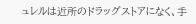ュレルは近所のドラッグストアになく、手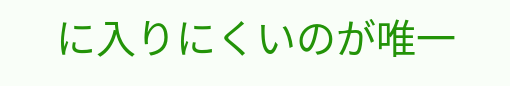に入りにくいのが唯一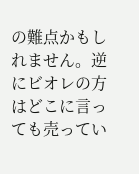の難点かもしれません。逆にビオレの方はどこに言っても売ってい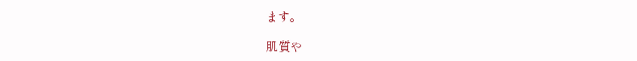ます。

肌質や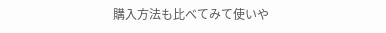購入方法も比べてみて使いや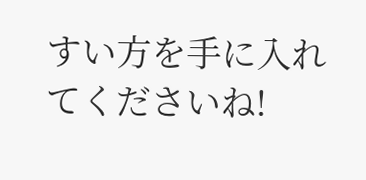すい方を手に入れてくださいね!